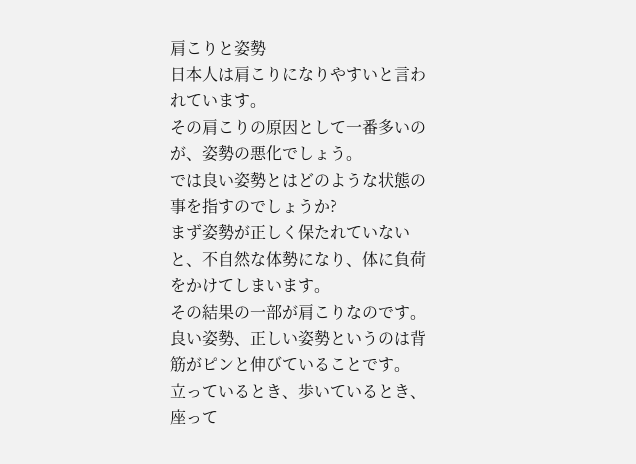肩こりと姿勢
日本人は肩こりになりやすいと言われています。
その肩こりの原因として一番多いのが、姿勢の悪化でしょう。
では良い姿勢とはどのような状態の事を指すのでしょうか?
まず姿勢が正しく保たれていないと、不自然な体勢になり、体に負荷をかけてしまいます。
その結果の一部が肩こりなのです。
良い姿勢、正しい姿勢というのは背筋がピンと伸びていることです。
立っているとき、歩いているとき、座って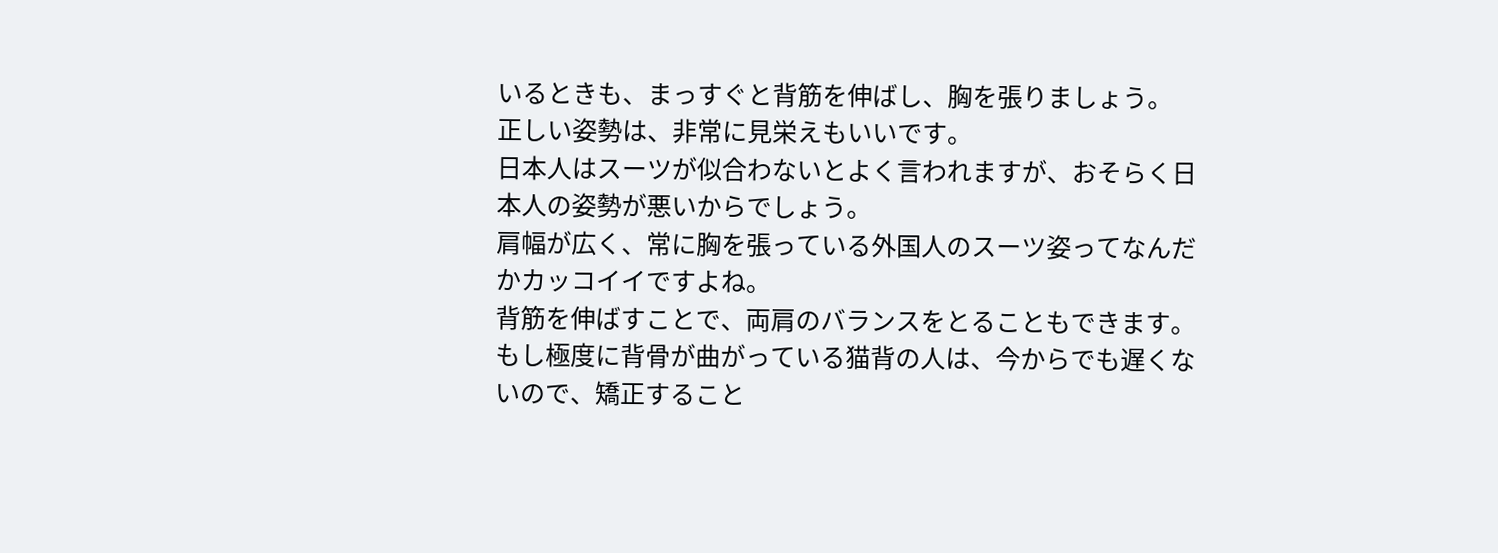いるときも、まっすぐと背筋を伸ばし、胸を張りましょう。
正しい姿勢は、非常に見栄えもいいです。
日本人はスーツが似合わないとよく言われますが、おそらく日本人の姿勢が悪いからでしょう。
肩幅が広く、常に胸を張っている外国人のスーツ姿ってなんだかカッコイイですよね。
背筋を伸ばすことで、両肩のバランスをとることもできます。
もし極度に背骨が曲がっている猫背の人は、今からでも遅くないので、矯正すること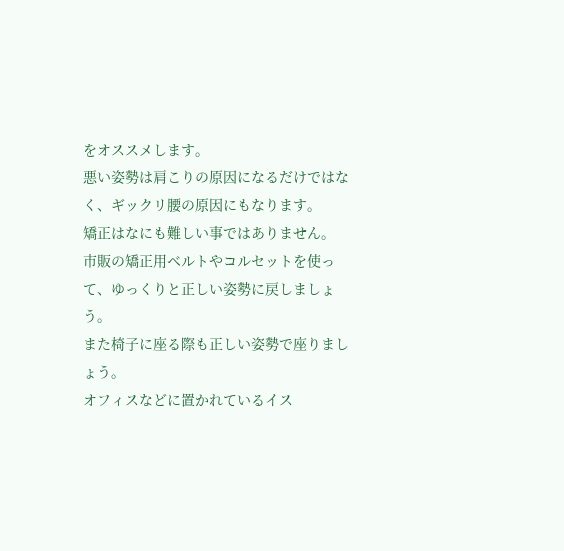をオススメします。
悪い姿勢は肩こりの原因になるだけではなく、ギックリ腰の原因にもなります。
矯正はなにも難しい事ではありません。
市販の矯正用ベルトやコルセットを使って、ゆっくりと正しい姿勢に戻しましょう。
また椅子に座る際も正しい姿勢で座りましょう。
オフィスなどに置かれているイス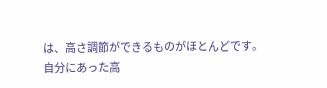は、高さ調節ができるものがほとんどです。
自分にあった高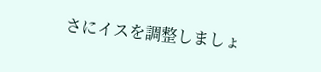さにイスを調整しましょ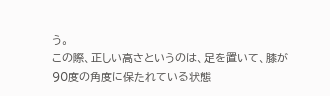う。
この際、正しい高さというのは、足を置いて、膝が90度の角度に保たれている状態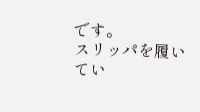です。
スリッパを履いてい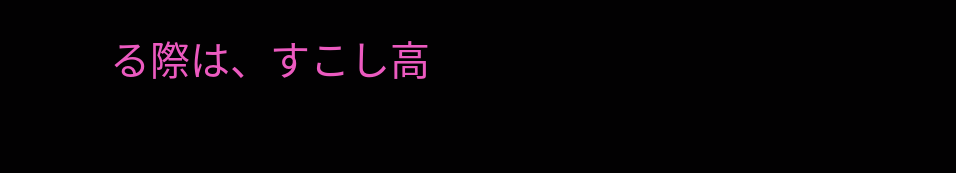る際は、すこし高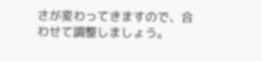さが変わってきますので、合わせて調整しましょう。